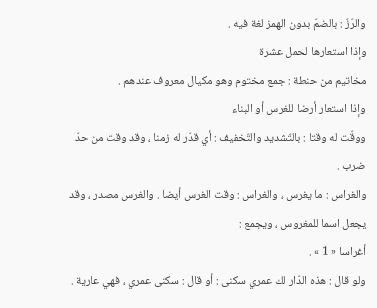والرّزّ : بالضمّ بدون الهمز لغة فيه .
وإذا استعارها لحمل عشرة
مخاتيم من حنطة : جمع مختوم وهو مكيال معروف عندهم .
وإذا استعار أرضا للغرس أو البناء
ووقّت له وقتا : بالتّشديد والتّخفيف : أي قدّر له زمنا ، وقد وقت من حدّ ضرب .
والغراس : ما يغرس ، والغراس : وقت الغرس أيضا . والغرس مصدر ، وقد يجعل اسما للمغروس ، ويجمع :
أغراسا « 1 » .
ولو قال : هذه الدّار لك عمري سكنى : أو قال : سكنى عمري ، فهي عارية .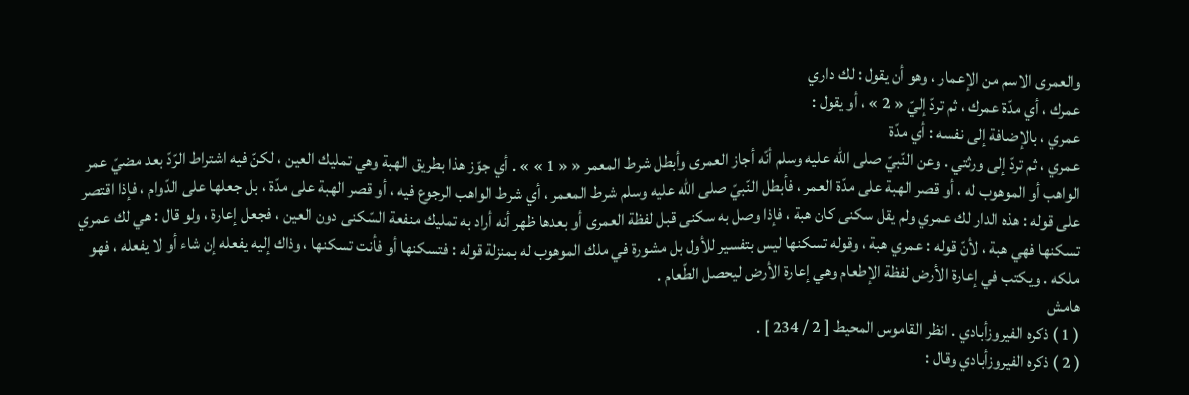والعمرى الاسم من الإعمار ، وهو أن يقول : لك داري
عمرك ، أي مدّة عمرك ، ثم تردّ إليّ « 2 » ، أو يقول :
عمري ، بالإضافة إلى نفسه : أي مدّة
عمري ، ثم تردّ إلى ورثتي . وعن النّبيّ صلى اللّه عليه وسلم أنّه أجاز العمرى وأبطل شرط المعمر « « 1 » » . أي جوّز هذا بطريق الهبة وهي تمليك العين ، لكنّ فيه اشتراط الرّدّ بعد مضيّ عمر الواهب أو الموهوب له ، أو قصر الهبة على مدّة العمر ، فأبطل النّبيّ صلى اللّه عليه وسلم شرط المعمر ، أي شرط الواهب الرجوع فيه ، أو قصر الهبة على مدّة ، بل جعلها على الدّوام ، فإذا اقتصر على قوله : هذه الدار لك عمري ولم يقل سكنى كان هبة ، فإذا وصل به سكنى قبل لفظة العمرى أو بعدها ظهر أنه أراد به تمليك منفعة السّكنى دون العين ، فجعل إعارة ، ولو قال : هي لك عمري تسكنها فهي هبة ، لأنّ قوله : عمري هبة ، وقوله تسكنها ليس بتفسير للأول بل مشورة في ملك الموهوب له بمنزلة قوله : فتسكنها أو فأنت تسكنها ، وذاك إليه يفعله إن شاء أو لا يفعله ، فهو ملكه . ويكتب في إعارة الأرض لفظة الإطعام وهي إعارة الأرض ليحصل الطّعام .
هامش
( 1 ) ذكره الفيروزأبادي . انظر القاموس المحيط [ 2 / 234 ] .
( 2 ) ذكره الفيروزأبادي وقال :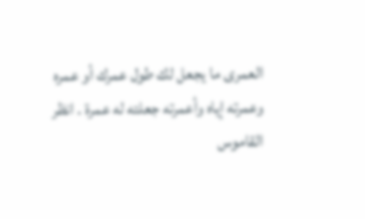العمرى ما يجعل لك طول عمرك أو عمره وعمرته إياه وأعمرته جعلته له عمرة . انظر القاموس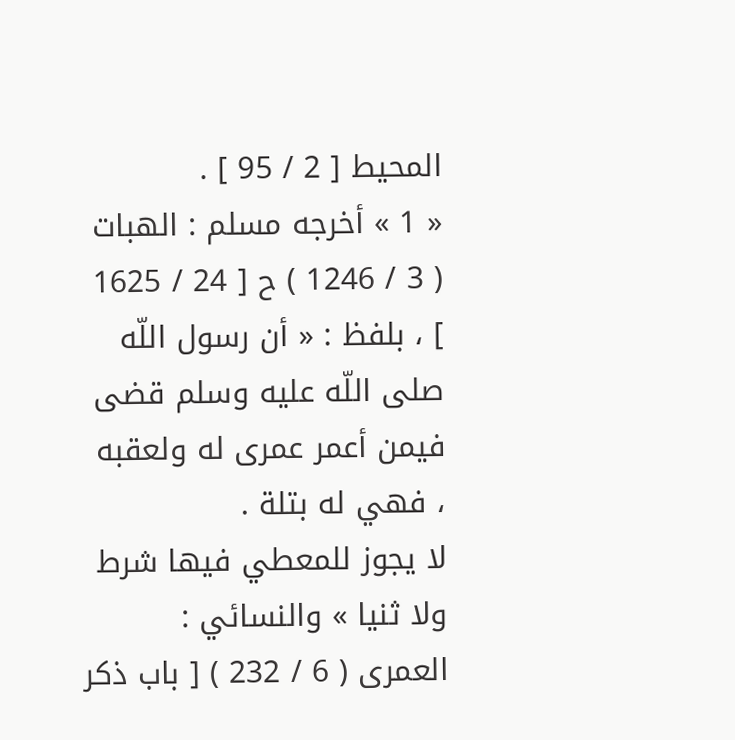المحيط [ 2 / 95 ] .
« 1 » أخرجه مسلم : الهبات ( 3 / 1246 ) ح [ 24 / 1625 ] ، بلفظ : « أن رسول اللّه صلى اللّه عليه وسلم قضى فيمن أعمر عمرى له ولعقبه ، فهي له بتلة .
لا يجوز للمعطي فيها شرط ولا ثنيا » والنسائي : العمرى ( 6 / 232 ) [ باب ذكر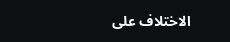الاختلاف على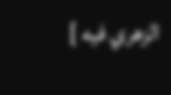الزهري فيه ]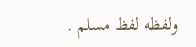ولفظه لفظ مسلم .